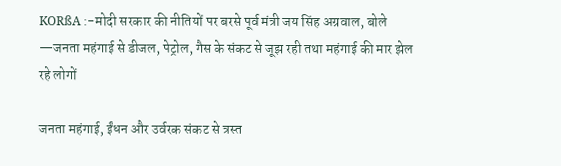KORßA :-मोदी सरकार की नीतियों पर बरसे पूर्व मंत्री जय सिंह अग्रवाल, बोले —जनता महंगाई से डीजल, पेट्रोल, गैस के संकट से जूझ रही तथा महंगाई की मार झेल रहे लोगों

जनता महंगाई, ईंधन और उर्वरक संकट से त्रस्त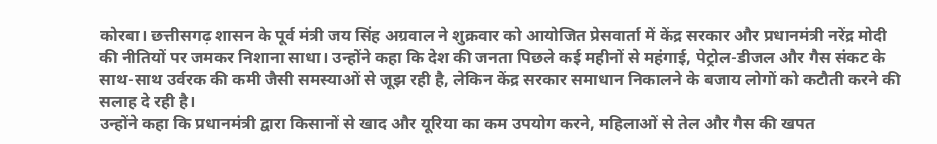कोरबा। छत्तीसगढ़ शासन के पूर्व मंत्री जय सिंह अग्रवाल ने शुक्रवार को आयोजित प्रेसवार्ता में केंद्र सरकार और प्रधानमंत्री नरेंद्र मोदी की नीतियों पर जमकर निशाना साधा। उन्होंने कहा कि देश की जनता पिछले कई महीनों से महंगाई, पेट्रोल-डीजल और गैस संकट के साथ-साथ उर्वरक की कमी जैसी समस्याओं से जूझ रही है, लेकिन केंद्र सरकार समाधान निकालने के बजाय लोगों को कटौती करने की सलाह दे रही है।
उन्होंने कहा कि प्रधानमंत्री द्वारा किसानों से खाद और यूरिया का कम उपयोग करने, महिलाओं से तेल और गैस की खपत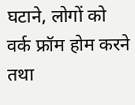घटाने, लोगों को वर्क फ्रॉम होम करने तथा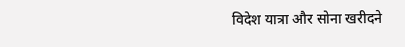विदेश यात्रा और सोना खरीदने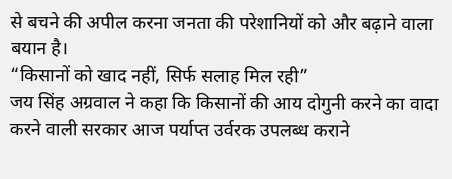से बचने की अपील करना जनता की परेशानियों को और बढ़ाने वाला बयान है।
“किसानों को खाद नहीं, सिर्फ सलाह मिल रही”
जय सिंह अग्रवाल ने कहा कि किसानों की आय दोगुनी करने का वादा करने वाली सरकार आज पर्याप्त उर्वरक उपलब्ध कराने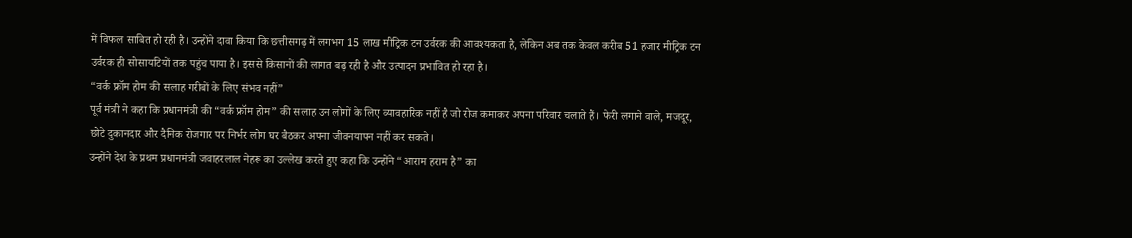में विफल साबित हो रही है। उन्होंने दावा किया कि छत्तीसगढ़ में लगभग 15 लाख मीट्रिक टन उर्वरक की आवश्यकता है, लेकिन अब तक केवल करीब 51 हजार मीट्रिक टन उर्वरक ही सोसायटियों तक पहुंच पाया है। इससे किसानों की लागत बढ़ रही है और उत्पादन प्रभावित हो रहा है।
“वर्क फ्रॉम होम की सलाह गरीबों के लिए संभव नहीं”
पूर्व मंत्री ने कहा कि प्रधानमंत्री की “वर्क फ्रॉम होम” की सलाह उन लोगों के लिए व्यावहारिक नहीं है जो रोज कमाकर अपना परिवार चलाते हैं। फेरी लगाने वाले, मजदूर, छोटे दुकानदार और दैनिक रोजगार पर निर्भर लोग घर बैठकर अपना जीवनयापन नहीं कर सकते।
उन्होंने देश के प्रथम प्रधानमंत्री जवाहरलाल नेहरू का उल्लेख करते हुए कहा कि उन्होंने “आराम हराम है” का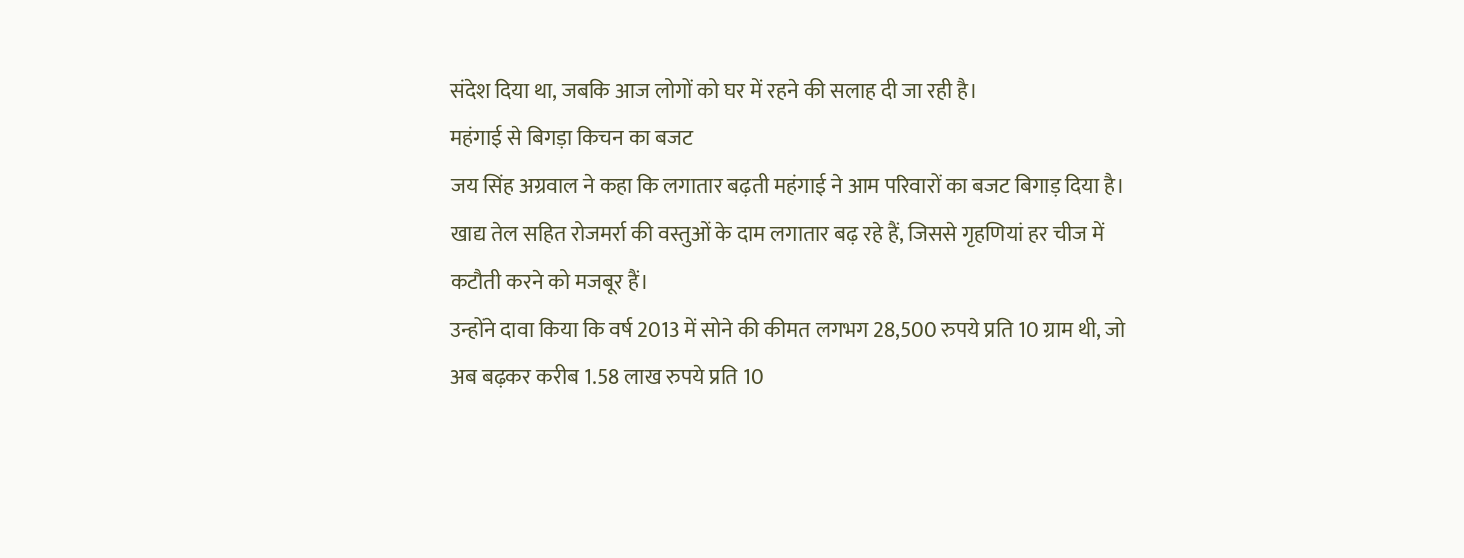संदेश दिया था, जबकि आज लोगों को घर में रहने की सलाह दी जा रही है।
महंगाई से बिगड़ा किचन का बजट
जय सिंह अग्रवाल ने कहा कि लगातार बढ़ती महंगाई ने आम परिवारों का बजट बिगाड़ दिया है। खाद्य तेल सहित रोजमर्रा की वस्तुओं के दाम लगातार बढ़ रहे हैं, जिससे गृहणियां हर चीज में कटौती करने को मजबूर हैं।
उन्होंने दावा किया कि वर्ष 2013 में सोने की कीमत लगभग 28,500 रुपये प्रति 10 ग्राम थी, जो अब बढ़कर करीब 1.58 लाख रुपये प्रति 10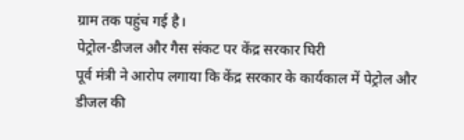ग्राम तक पहुंच गई है।
पेट्रोल-डीजल और गैस संकट पर केंद्र सरकार घिरी
पूर्व मंत्री ने आरोप लगाया कि केंद्र सरकार के कार्यकाल में पेट्रोल और डीजल की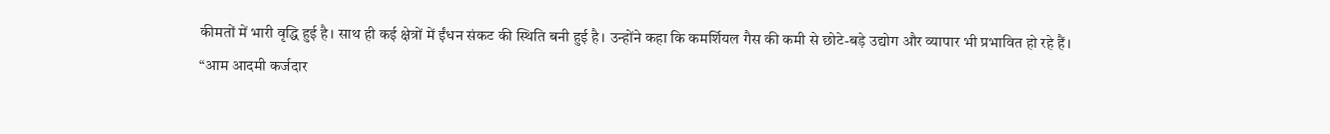कीमतों में भारी वृद्धि हुई है। साथ ही कई क्षेत्रों में ईंधन संकट की स्थिति बनी हुई है। उन्होंने कहा कि कमर्शियल गैस की कमी से छोटे-बड़े उद्योग और व्यापार भी प्रभावित हो रहे हैं।
“आम आदमी कर्जदार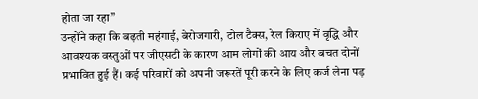होता जा रहा”
उन्होंने कहा कि बढ़ती महंगाई, बेरोजगारी, टोल टैक्स, रेल किराए में वृद्धि और आवश्यक वस्तुओं पर जीएसटी के कारण आम लोगों की आय और बचत दोनों प्रभावित हुई हैं। कई परिवारों को अपनी जरूरतें पूरी करने के लिए कर्ज लेना पड़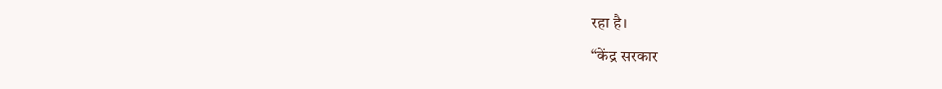रहा है।
“केंद्र सरकार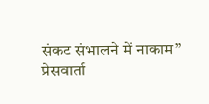संकट संभालने में नाकाम”
प्रेसवार्ता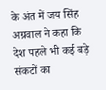के अंत में जय सिंह अग्रवाल ने कहा कि देश पहले भी कई बड़े संकटों का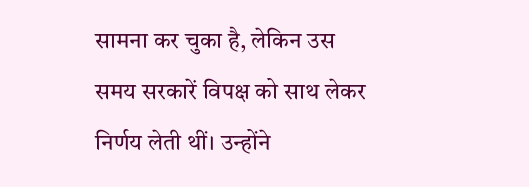सामना कर चुका है, लेकिन उस समय सरकारें विपक्ष को साथ लेकर निर्णय लेती थीं। उन्होंने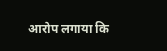आरोप लगाया कि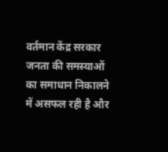वर्तमान केंद्र सरकार जनता की समस्याओं का समाधान निकालने में असफल रही है और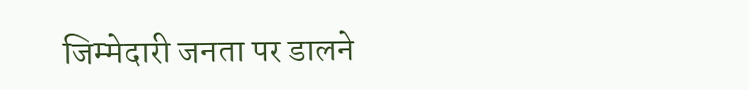जिम्मेदारी जनता पर डालने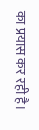का प्रयास कर रही है।